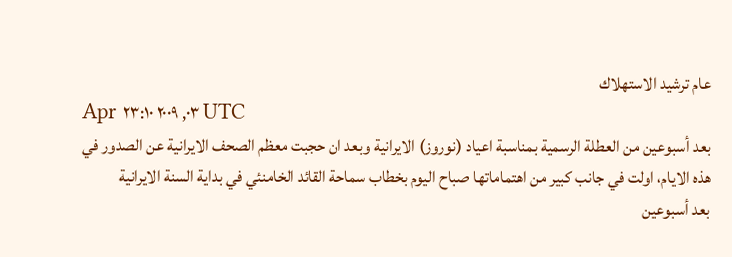عام ترشيد الاستهلاك
Apr ٠٣, ٢٠٠٩ ٢٣:١٠ UTC
بعد أسبوعين من العطلة الرسمية بمناسبة اعياد (نوروز) الايرانية وبعد ان حجبت معظم الصحف الايرانية عن الصدور في هذه الايام، اولت في جانب كبير من اهتماماتها صباح اليوم بخطاب سماحة القائد الخامنئي في بداية السنة الايرانية
بعد أسبوعين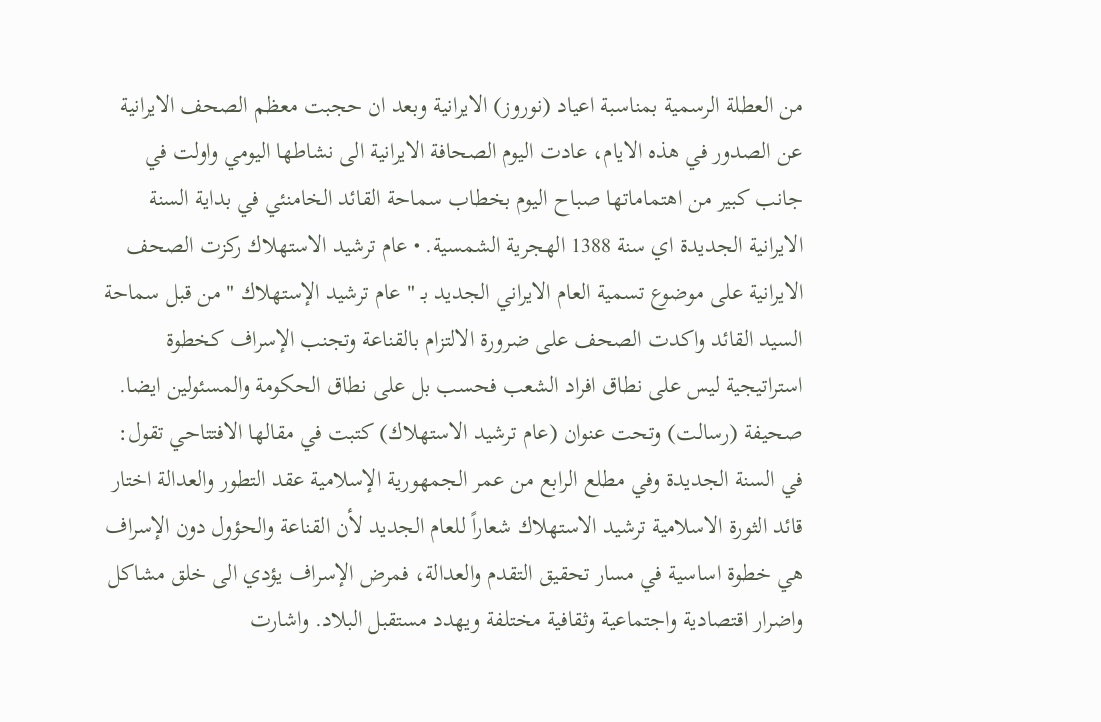من العطلة الرسمية بمناسبة اعياد (نوروز) الايرانية وبعد ان حجبت معظم الصحف الايرانية عن الصدور في هذه الايام، عادت اليوم الصحافة الايرانية الى نشاطها اليومي واولت في جانب كبير من اهتماماتها صباح اليوم بخطاب سماحة القائد الخامنئي في بداية السنة الايرانية الجديدة اي سنة 1388 الهجرية الشمسية. • عام ترشيد الاستهلاك ركزت الصحف الايرانية على موضوع تسمية العام الايراني الجديد بـ " عام ترشيد الإستهلاك " من قبل سماحة السيد القائد واكدت الصحف على ضرورة الالتزام بالقناعة وتجنب الإسراف كخطوة استراتيجية ليس على نطاق افراد الشعب فحسب بل على نطاق الحكومة والمسئولين ايضا. صحيفة (رسالت) وتحت عنوان (عام ترشيد الاستهلاك) كتبت في مقالها الافتتاحي تقول: في السنة الجديدة وفي مطلع الرابع من عمر الجمهورية الإسلامية عقد التطور والعدالة اختار قائد الثورة الاسلامية ترشيد الاستهلاك شعاراً للعام الجديد لأن القناعة والحؤول دون الإسراف هي خطوة اساسية في مسار تحقيق التقدم والعدالة، فمرض الإسراف يؤدي الى خلق مشاكل واضرار اقتصادية واجتماعية وثقافية مختلفة ويهدد مستقبل البلاد. واشارت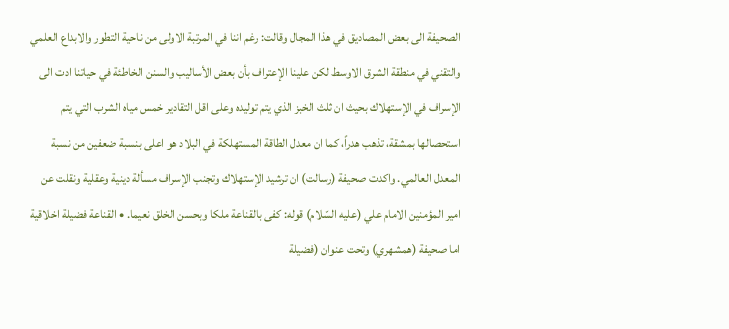الصحيفة الى بعض المصاديق في هذا المجال وقالت: رغم اننا في المرتبة الاولى من ناحية التطور والابداع العلمي والتقني في منطقة الشرق الاوسط لكن علينا الإعتراف بأن بعض الأساليب والسنن الخاطئة في حياتنا ادت الى الإسراف في الإستهلاك بحيث ان ثلث الخبز الذي يتم توليده وعلى اقل التقادير خمس مياه الشرب التي يتم استحصالها بمشقة، تذهب هدراً، كما ان معدل الطاقة المستهلكة في البلاد هو اعلى بنسبة ضعفين من نسبة المعدل العالمي. واكدت صحيفة (رسالت) ان ترشيد الإستهلاك وتجنب الإسراف مسألة دينية وعقلية ونقلت عن امير المؤمنين الامام علي (عليه السّلام) قوله: كفى بالقناعة ملكا وبحسن الخلق نعيما. • القناعة فضيلة اخلاقية اما صحيفة (همشهري) وتحت عنوان (فضيلة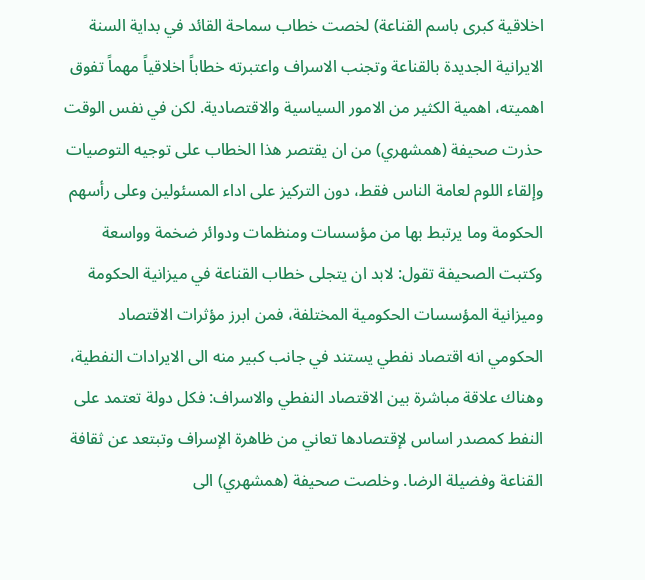اخلاقية كبرى باسم القناعة) لخصت خطاب سماحة القائد في بداية السنة الايرانية الجديدة بالقناعة وتجنب الاسراف واعتبرته خطاباً اخلاقياً مهماً تفوق اهميته، اهمية الكثير من الامور السياسية والاقتصادية. لكن في نفس الوقت حذرت صحيفة (همشهري) من ان يقتصر هذا الخطاب على توجيه التوصيات وإلقاء اللوم لعامة الناس فقط، دون التركيز على اداء المسئولين وعلى رأسهم الحكومة وما يرتبط بها من مؤسسات ومنظمات ودوائر ضخمة وواسعة وكتبت الصحيفة تقول: لابد ان يتجلى خطاب القناعة في ميزانية الحكومة وميزانية المؤسسات الحكومية المختلفة، فمن ابرز مؤثرات الاقتصاد الحكومي انه اقتصاد نفطي يستند في جانب كبير منه الى الايرادات النفطية، وهناك علاقة مباشرة بين الاقتصاد النفطي والاسراف: فكل دولة تعتمد على النفط كمصدر اساس لإقتصادها تعاني من ظاهرة الإسراف وتبتعد عن ثقافة القناعة وفضيلة الرضا. وخلصت صحيفة (همشهري) الى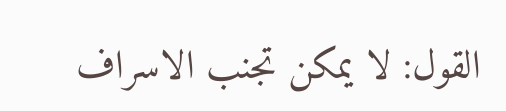القول: لا يمكن تجنب الاسراف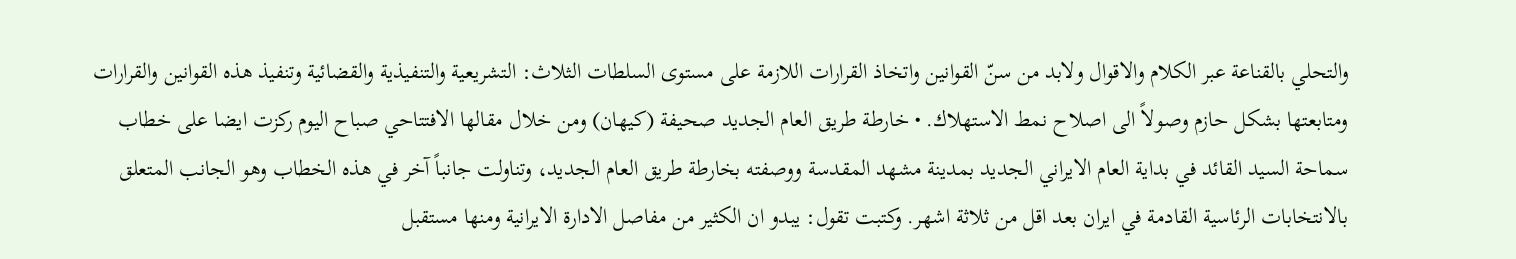والتحلي بالقناعة عبر الكلام والاقوال ولابد من سنّ القوانين واتخاذ القرارات اللازمة على مستوى السلطات الثلاث: التشريعية والتنفيذية والقضائية وتنفيذ هذه القوانين والقرارات ومتابعتها بشكل حازم وصولاً الى اصلاح نمط الاستهلاك. • خارطة طريق العام الجديد صحيفة (كيهان) ومن خلال مقالها الافتتاحي صباح اليوم ركزت ايضا على خطاب سماحة السيد القائد في بداية العام الايراني الجديد بمدينة مشهد المقدسة ووصفته بخارطة طريق العام الجديد، وتناولت جانباً آخر في هذه الخطاب وهو الجانب المتعلق بالانتخابات الرئاسية القادمة في ايران بعد اقل من ثلاثة اشهر. وكتبت تقول: يبدو ان الكثير من مفاصل الادارة الايرانية ومنها مستقبل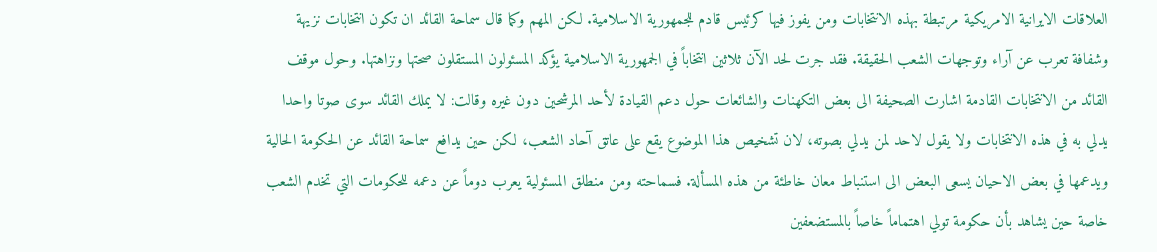العلاقات الايرانية الامريكية مرتبطة بهذه الانتخابات ومن يفوز فيها كرئيس قادم للجمهورية الاسلامية. لكن المهم وكما قال سماحة القائد ان تكون انتخابات نزيهة وشفافة تعرب عن آراء وتوجهات الشعب الحقيقة. فقد جرت لحد الآن ثلاثين انتخاباً في الجمهورية الاسلامية يؤكد المسئولون المستقلون صحتها ونزاهتها. وحول موقف القائد من الانتخابات القادمة اشارت الصحيفة الى بعض التكهنات والشائعات حول دعم القيادة لأحد المرشحين دون غيره وقالت: لا يملك القائد سوى صوتا واحدا يدلي به في هذه الانتخابات ولا يقول لاحد لمن يدلي بصوته، لان تشخيص هذا الموضوع يقع على عاتق آحاد الشعب، لكن حين يدافع سماحة القائد عن الحكومة الحالية ويدعمها في بعض الاحيان يسعى البعض الى استنباط معان خاطئة من هذه المسألة. فسماحته ومن منطلق المسئولية يعرب دوماً عن دعمه للحكومات التي تخدم الشعب خاصة حين يشاهد بأن حكومة تولي اهتماماً خاصاً بالمستضعفين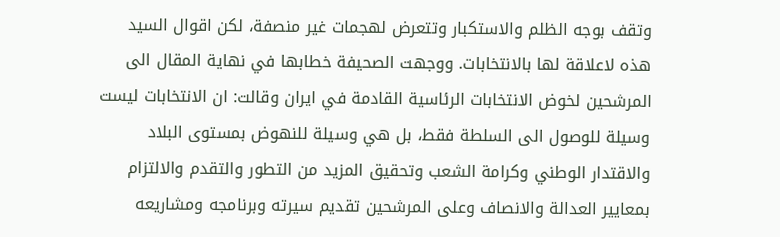وتقف بوجه الظلم والاستكبار وتتعرض لهجمات غير منصفة، لكن اقوال السيد هذه لاعلاقة لها بالانتخابات. ووجهت الصحيفة خطابها في نهاية المقال الى المرشحين لخوض الانتخابات الرئاسية القادمة في ايران وقالت: ان الانتخابات ليست وسيلة للوصول الى السلطة فقط، بل هي وسيلة للنهوض بمستوى البلاد والاقتدار الوطني وكرامة الشعب وتحقيق المزيد من التطور والتقدم والالتزام بمعايير العدالة والانصاف وعلى المرشحين تقديم سيرته وبرنامجه ومشاريعه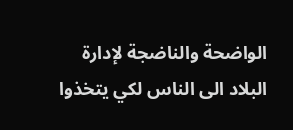الواضحة والناضجة لإدارة البلاد الى الناس لكي يتخذوا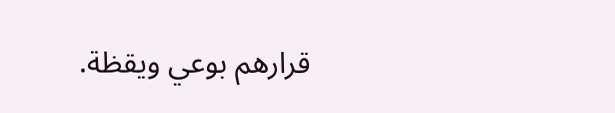قرارهم بوعي ويقظة.